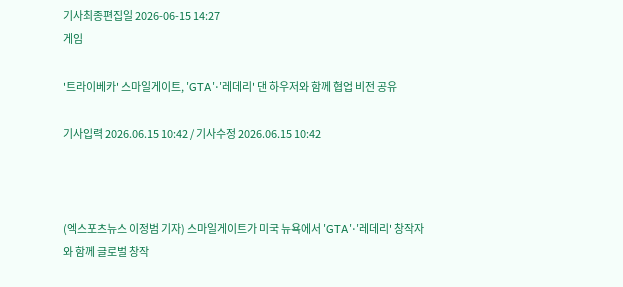기사최종편집일 2026-06-15 14:27
게임

'트라이베카' 스마일게이트, 'GTA'·'레데리' 댄 하우저와 함께 협업 비전 공유

기사입력 2026.06.15 10:42 / 기사수정 2026.06.15 10:42



(엑스포츠뉴스 이정범 기자) 스마일게이트가 미국 뉴욕에서 'GTA'·'레데리' 창작자와 함께 글로벌 창작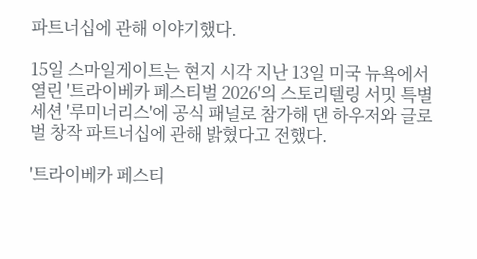파트너십에 관해 이야기했다.

15일 스마일게이트는 현지 시각 지난 13일 미국 뉴욕에서 열린 '트라이베카 페스티벌 2026'의 스토리텔링 서밋 특별 세션 '루미너리스'에 공식 패널로 참가해 댄 하우저와 글로벌 창작 파트너십에 관해 밝혔다고 전했다.

'트라이베카 페스티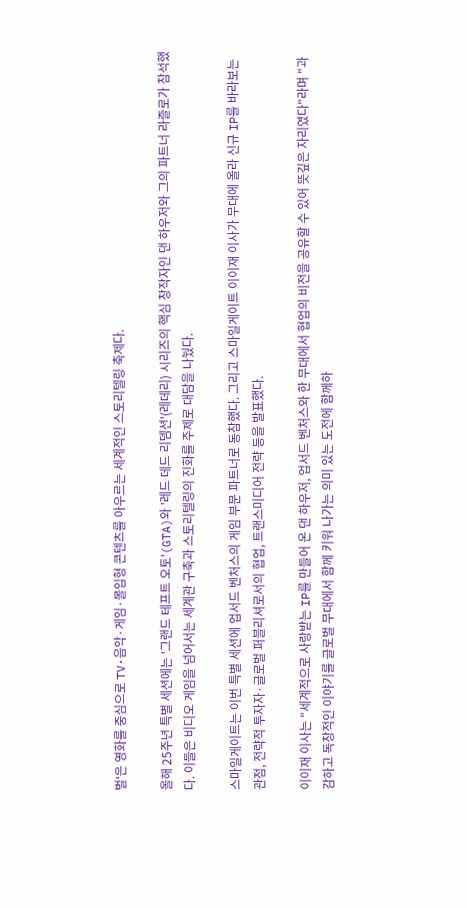벌'은 영화를 중심으로 TV·음악·게임·몰입형 콘텐츠를 아우르는 세계적인 스토리텔링 축제다.

올해 25주년 특별 세션에는 '그랜드 테프트 오토'(GTA)와 '레드 데드 리뎀션'(레데리) 시리즈의 핵심 창작자인 댄 하우저와 그의 파트너 라즐로가 참석했다. 이들은 비디오 게임을 넘어서는 세계관 구축과 스토리텔링의 진화를 주제로 대담을 나눴다.

스마일게이트는 이번 특별 세션에 업서드 벤처스의 게임 부문 파트너로 동참했다. 그리고 스마일게이트 이이재 이사가 무대에 올라 신규 IP를 바라보는 관점, 전략적 투자자·글로벌 퍼블리셔로서의 협업, 트랜스미디어 전략 등을 발표했다.

이이재 이사는 "세계적으로 사랑받는 IP를 만들어 온 댄 하우저, 업서드 벤처스와 한 무대에서 협업의 비전을 공유할 수 있어 뜻깊은 자리였다"라며 "과감하고 독창적인 이야기를 글로벌 무대에서 함께 키워 나가는 의미 있는 도전에 함께하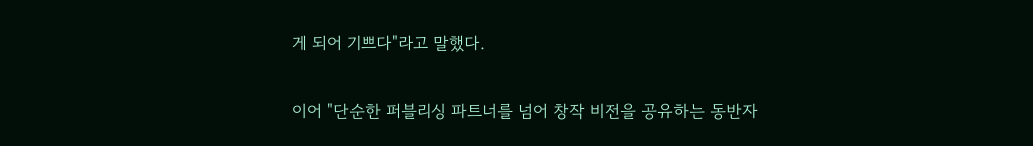게 되어 기쁘다"라고 말했다.

이어 "단순한 퍼블리싱 파트너를 넘어 창작 비전을 공유하는 동반자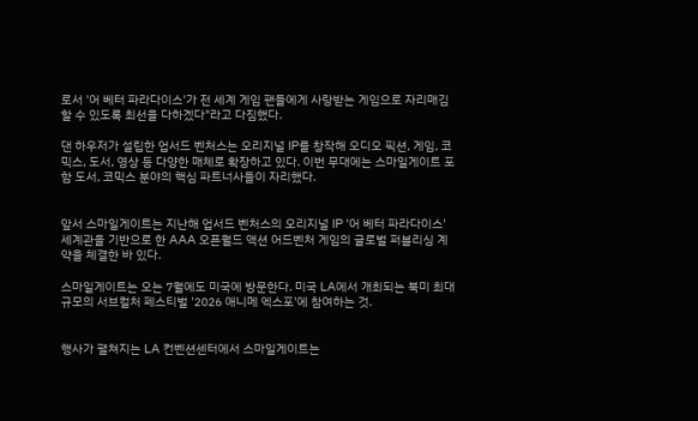로서 '어 베터 파라다이스'가 전 세계 게임 팬들에게 사랑받는 게임으로 자리매김할 수 있도록 최선을 다하겠다"라고 다짐했다.

댄 하우저가 설립한 업서드 벤처스는 오리지널 IP를 창작해 오디오 픽션, 게임, 코믹스, 도서, 영상 등 다양한 매체로 확장하고 있다. 이번 무대에는 스마일게이트 포함 도서, 코믹스 분야의 핵심 파트너사들이 자리했다.


앞서 스마일게이트는 지난해 업서드 벤처스의 오리지널 IP '어 베터 파라다이스' 세계관을 기반으로 한 AAA 오픈월드 액션 어드벤처 게임의 글로벌 퍼블리싱 계약을 체결한 바 있다.

스마일게이트는 오는 7월에도 미국에 방문한다. 미국 LA에서 개최되는 북미 최대 규모의 서브컬처 페스티벌 '2026 애니메 엑스포'에 참여하는 것.


행사가 펼쳐지는 LA 컨벤션센터에서 스마일게이트는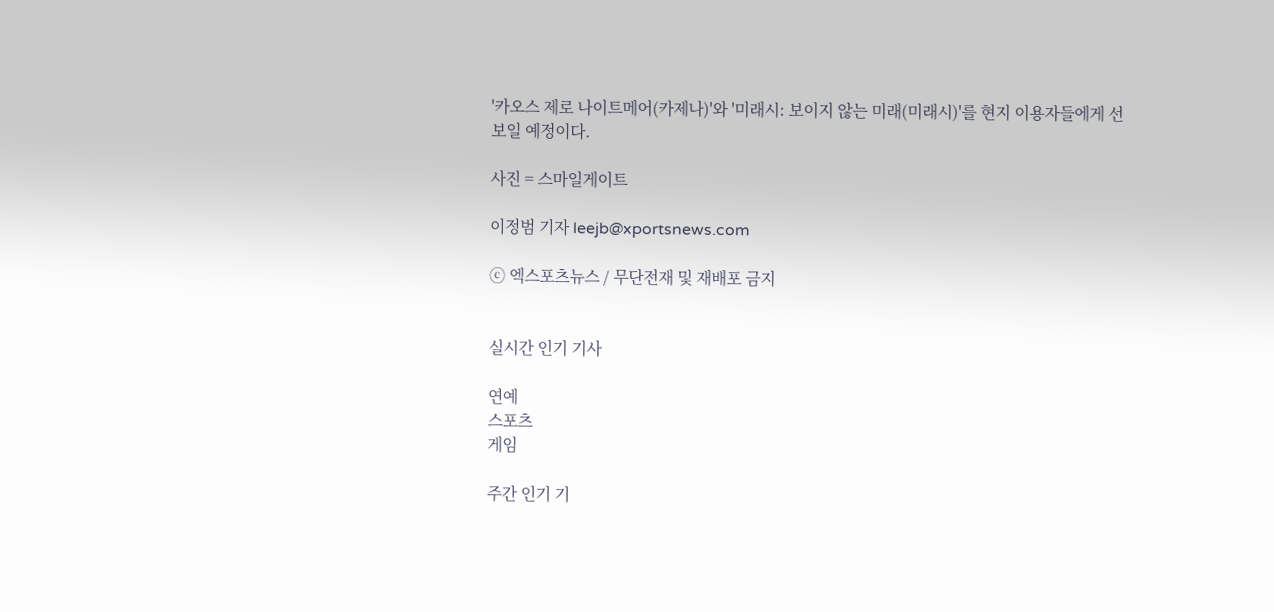'카오스 제로 나이트메어(카제나)'와 '미래시: 보이지 않는 미래(미래시)'를 현지 이용자들에게 선보일 예정이다.

사진 = 스마일게이트

이정범 기자 leejb@xportsnews.com

ⓒ 엑스포츠뉴스 / 무단전재 및 재배포 금지


실시간 인기 기사

연예
스포츠
게임

주간 인기 기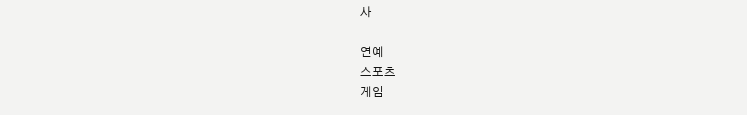사

연예
스포츠
게임